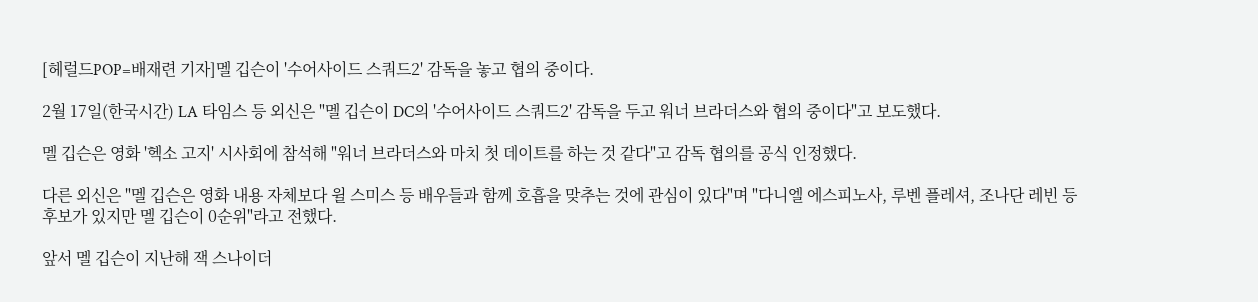[헤럴드POP=배재련 기자]멜 깁슨이 '수어사이드 스쿼드2' 감독을 놓고 협의 중이다.

2월 17일(한국시간) LA 타임스 등 외신은 "멜 깁슨이 DC의 '수어사이드 스쿼드2' 감독을 두고 워너 브라더스와 협의 중이다"고 보도했다.

멜 깁슨은 영화 '헥소 고지' 시사회에 참석해 "워너 브라더스와 마치 첫 데이트를 하는 것 같다"고 감독 협의를 공식 인정했다.

다른 외신은 "멜 깁슨은 영화 내용 자체보다 윌 스미스 등 배우들과 함께 호흡을 맞추는 것에 관심이 있다"며 "다니엘 에스피노사, 루벤 플레셔, 조나단 레빈 등 후보가 있지만 멜 깁슨이 0순위"라고 전했다.

앞서 멜 깁슨이 지난해 잭 스나이더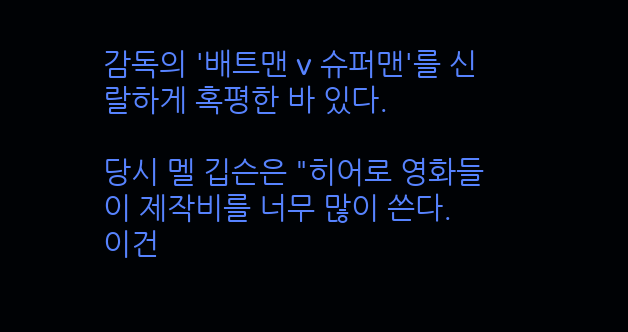감독의 '배트맨 v 슈퍼맨'를 신랄하게 혹평한 바 있다.

당시 멜 깁슨은 "히어로 영화들이 제작비를 너무 많이 쓴다. 이건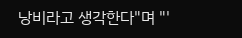낭비라고 생각한다"며 "'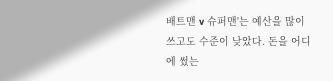배트맨 v 슈퍼맨'는 예산을 많이 쓰고도 수준이 낮았다. 돈을 어디에 썼는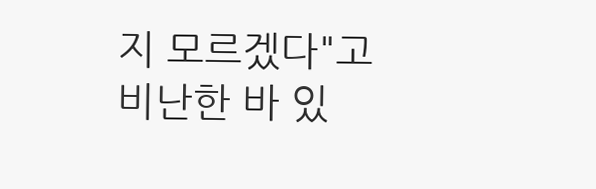지 모르겠다"고 비난한 바 있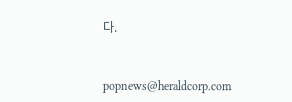다.


popnews@heraldcorp.com